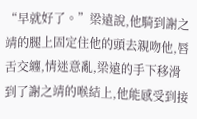“早就好了。”梁遠說,他騎到謝之靖的腿上固定住他的頭去親吻他,唇舌交纏,情迷意亂,梁遠的手下移滑到了謝之靖的喉結上,他能感受到接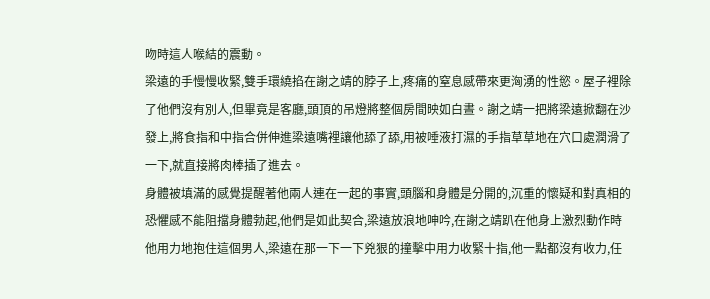吻時這人喉結的震動。
梁遠的手慢慢收緊,雙手環繞掐在謝之靖的脖子上,疼痛的窒息感帶來更洶湧的性慾。屋子裡除了他們沒有別人,但畢竟是客廳,頭頂的吊燈將整個房間映如白晝。謝之靖一把將梁遠掀翻在沙發上,將食指和中指合併伸進梁遠嘴裡讓他舔了舔,用被唾液打濕的手指草草地在穴口處潤滑了一下,就直接將肉棒插了進去。
身體被填滿的感覺提醒著他兩人連在一起的事實,頭腦和身體是分開的,沉重的懷疑和對真相的恐懼感不能阻擋身體勃起,他們是如此契合,梁遠放浪地呻吟,在謝之靖趴在他身上激烈動作時他用力地抱住這個男人,梁遠在那一下一下兇狠的撞擊中用力收緊十指,他一點都沒有收力,任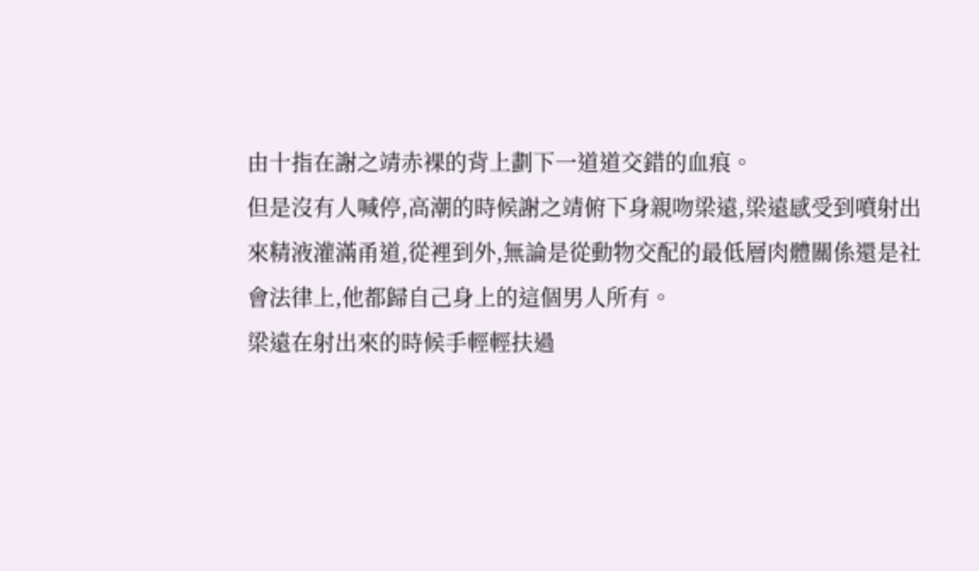由十指在謝之靖赤裸的背上劃下一道道交錯的血痕。
但是沒有人喊停,高潮的時候謝之靖俯下身親吻梁遠,梁遠感受到噴射出來精液灌滿甬道,從裡到外,無論是從動物交配的最低層肉體關係還是社會法律上,他都歸自己身上的這個男人所有。
梁遠在射出來的時候手輕輕扶過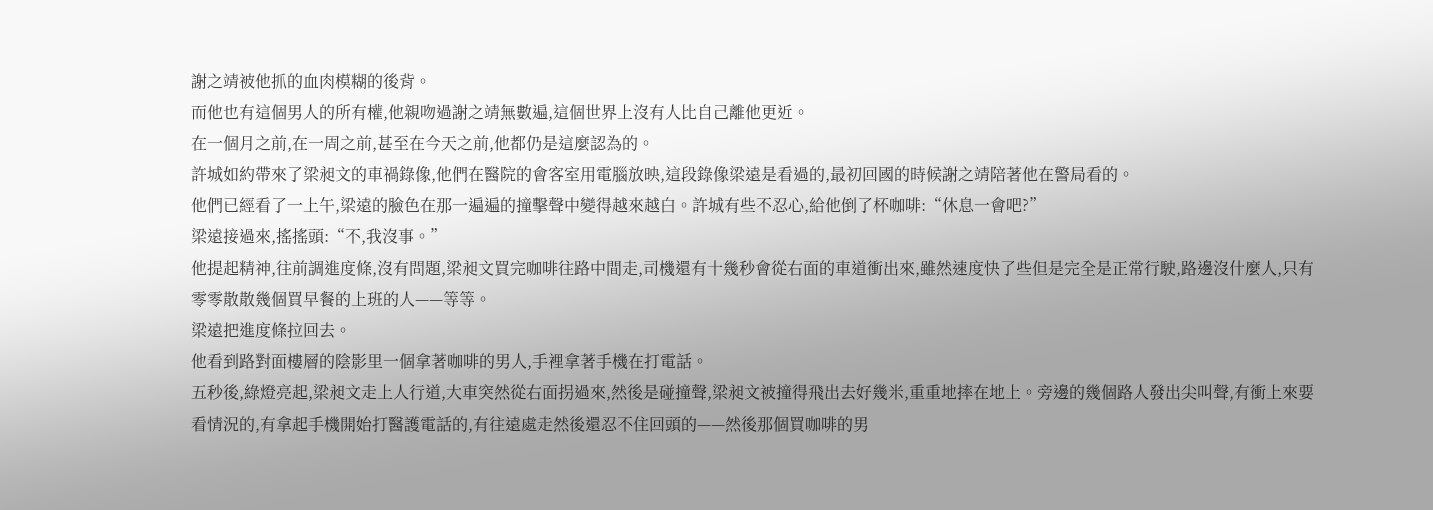謝之靖被他抓的血肉模糊的後背。
而他也有這個男人的所有權,他親吻過謝之靖無數遍,這個世界上沒有人比自己離他更近。
在一個月之前,在一周之前,甚至在今天之前,他都仍是這麼認為的。
許城如約帶來了梁昶文的車禍錄像,他們在醫院的會客室用電腦放映,這段錄像梁遠是看過的,最初回國的時候謝之靖陪著他在警局看的。
他們已經看了一上午,梁遠的臉色在那一遍遍的撞擊聲中變得越來越白。許城有些不忍心,給他倒了杯咖啡:“休息一會吧?”
梁遠接過來,搖搖頭:“不,我沒事。”
他提起精神,往前調進度條,沒有問題,梁昶文買完咖啡往路中間走,司機還有十幾秒會從右面的車道衝出來,雖然速度快了些但是完全是正常行駛,路邊沒什麼人,只有零零散散幾個買早餐的上班的人——等等。
梁遠把進度條拉回去。
他看到路對面樓層的陰影里一個拿著咖啡的男人,手裡拿著手機在打電話。
五秒後,綠燈亮起,梁昶文走上人行道,大車突然從右面拐過來,然後是碰撞聲,梁昶文被撞得飛出去好幾米,重重地摔在地上。旁邊的幾個路人發出尖叫聲,有衝上來要看情況的,有拿起手機開始打醫護電話的,有往遠處走然後還忍不住回頭的——然後那個買咖啡的男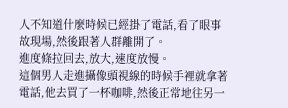人不知道什麼時候已經掛了電話,看了眼事故現場,然後跟著人群離開了。
進度條拉回去,放大,速度放慢。
這個男人走進攝像頭視線的時候手裡就拿著電話,他去買了一杯咖啡,然後正常地往另一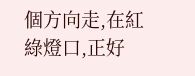個方向走,在紅綠燈口,正好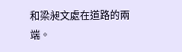和梁昶文處在道路的兩端。